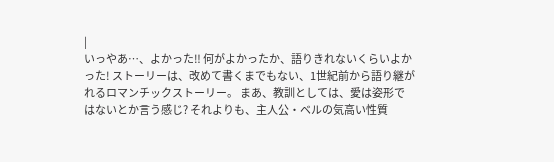|
いっやあ…、よかった‼ 何がよかったか、語りきれないくらいよかった! ストーリーは、改めて書くまでもない、1世紀前から語り継がれるロマンチックストーリー。 まあ、教訓としては、愛は姿形ではないとか言う感じ? それよりも、主人公・ベルの気高い性質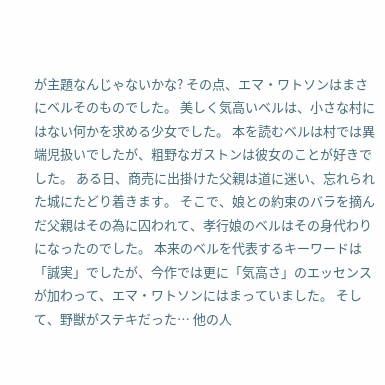が主題なんじゃないかな? その点、エマ・ワトソンはまさにベルそのものでした。 美しく気高いベルは、小さな村にはない何かを求める少女でした。 本を読むベルは村では異端児扱いでしたが、粗野なガストンは彼女のことが好きでした。 ある日、商売に出掛けた父親は道に迷い、忘れられた城にたどり着きます。 そこで、娘との約束のバラを摘んだ父親はその為に囚われて、孝行娘のベルはその身代わりになったのでした。 本来のベルを代表するキーワードは「誠実」でしたが、今作では更に「気高さ」のエッセンスが加わって、エマ・ワトソンにはまっていました。 そして、野獣がステキだった… 他の人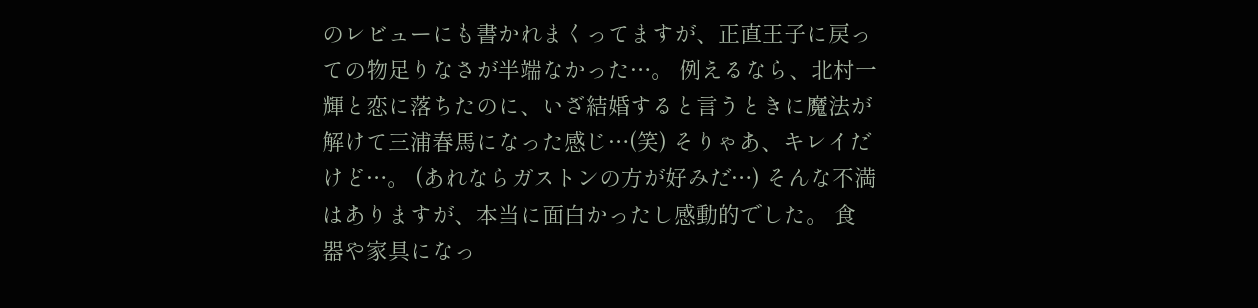のレビューにも書かれまくってますが、正直王子に戻っての物足りなさが半端なかった…。 例えるなら、北村一輝と恋に落ちたのに、いざ結婚すると言うときに魔法が解けて三浦春馬になった感じ…(笑) そりゃあ、キレイだけど…。 (あれならガストンの方が好みだ…) そんな不満はありますが、本当に面白かったし感動的でした。 食器や家具になっ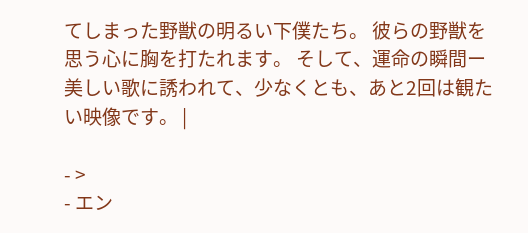てしまった野獣の明るい下僕たち。 彼らの野獣を思う心に胸を打たれます。 そして、運命の瞬間ー 美しい歌に誘われて、少なくとも、あと2回は観たい映像です。 |

- >
- エン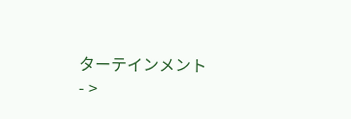ターテインメント
- >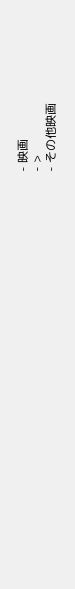- 映画
- >
- その他映画